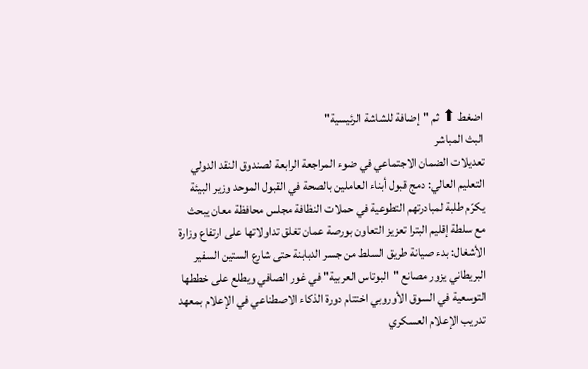اضغط ⬆ ثم "إضافة للشاشة الرئيسية"
البث المباشر
تعديلات الضمان الاجتماعي في ضوء المراجعة الرابعة لصندوق النقد الدولي التعليم العالي: دمج قبول أبناء العاملين بالصحة في القبول الموحد وزير البيئة يكرّم طلبة لمبادرتهم التطوعية في حملات النظافة مجلس محافظة معان يبحث مع سلطة إقليم البترا تعزيز التعاون بورصة عمان تغلق تداولاتها على ارتفاع وزارة الأشغال: بدء صيانة طريق السلط من جسر الدبابنة حتى شارع الستين السفير البريطاني يزور مصانع "البوتاس العربية" في غور الصافي ويطلع على خططها التوسعية في السوق الأوروبي اختتام دورة الذكاء الاصطناعي في الإعلام بمعهد تدريب الإعلام العسكري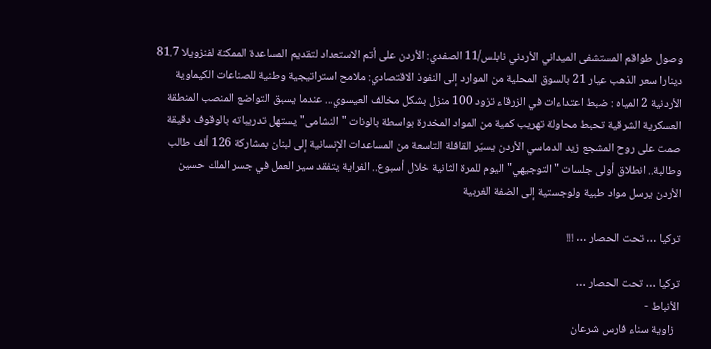وصول طواقم المستشفى الميداني الأردني نابلس/11 الصفدي: الأردن على أتم الاستعداد لتقديم المساعدة الممكنة لفنزويلا 81.7 دينارا سعر الذهب عيار 21 بالسوق المحلية من الموارد إلى النفوذ الاقتصادي: ملامح استراتيجية وطنية للصناعات الكيماوية الأردنية 2 المياه : ضبط اعتداءات في الزرقاء تزود 100 منزل بشكل مخالف العيسوي... عندما يسبق التواضع المنصب المنطقة العسكرية الشرقية تحبط محاولة تهريب كمية من المواد المخدرة بواسطة بالونات "النشامى" يستهل تدريباته بالوقوف دقيقة صمت على روح المشجع زيد الدماسي الأردن يسيّر القافلة التاسعة من المساعدات الإنسانية إلى لبنان بمشاركة 126 ألف طالب وطالبة.. انطلاق أولى جلسات "التوجيهي" اليوم للمرة الثانية خلال أسبوع.. الفراية يتفقد سير العمل في جسر الملك حسين الأردن يرسل مواد طبية ولوجستية إلى الضفة الغربية

تركيا … تحت الحصار … !!!

تركيا … تحت الحصار …
الأنباط -
  زاوية سناء فارس شرعان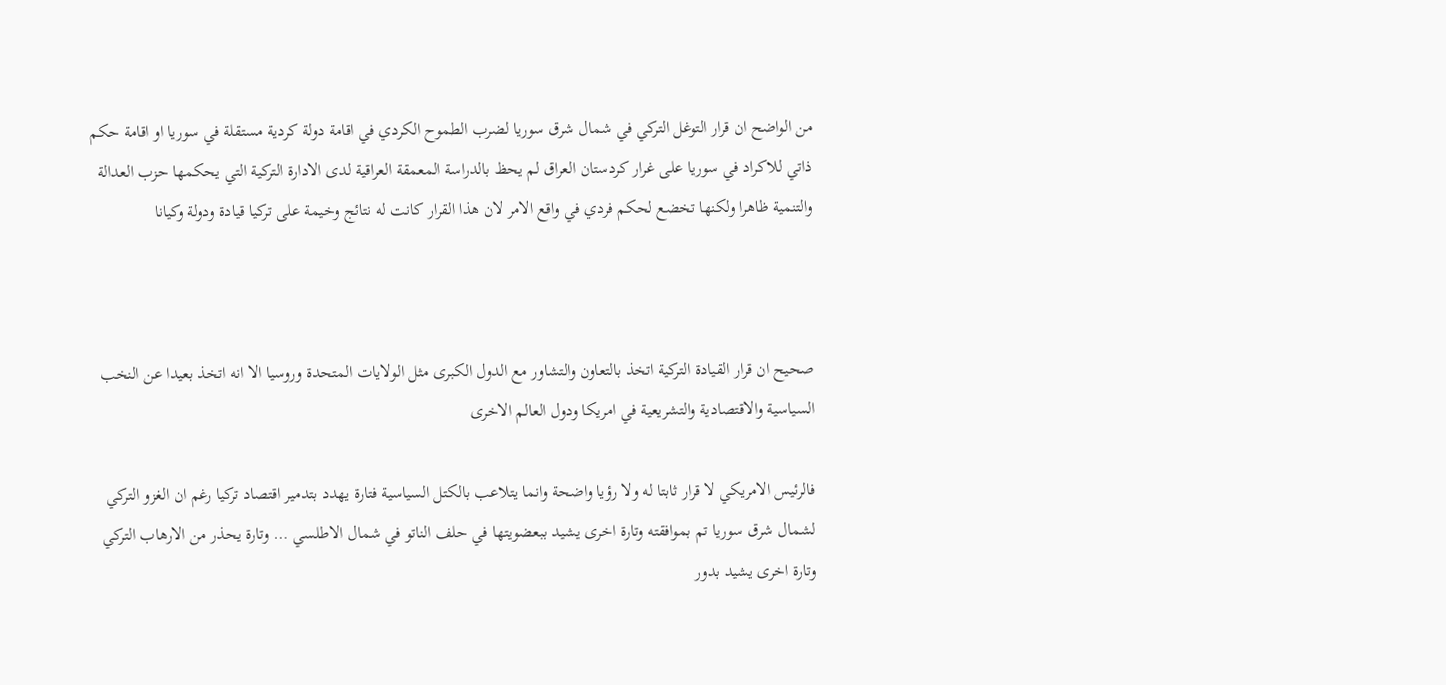من الواضح ان قرار التوغل التركي في شمال شرق سوريا لضرب الطموح الكردي في اقامة دولة كردية مستقلة في سوريا او اقامة حكم ذاتي للاكراد في سوريا على غرار كردستان العراق لم يحظ بالدراسة المعمقة العراقية لدى الادارة التركية التي يحكمها حزب العدالة والتنمية ظاهرا ولكنها تخضع لحكم فردي في واقع الامر لان هذا القرار كانت له نتائج وخيمة على تركيا قيادة ودولة وكيانا



صحيح ان قرار القيادة التركية اتخذ بالتعاون والتشاور مع الدول الكبرى مثل الولايات المتحدة وروسيا الا انه اتخذ بعيدا عن النخب السياسية والاقتصادية والتشريعية في امريكا ودول العالم الاخرى

فالرئيس الامريكي لا قرار ثابتا له ولا رؤيا واضحة وانما يتلاعب بالكتل السياسية فتارة يهدد بتدمير اقتصاد تركيا رغم ان الغزو التركي لشمال شرق سوريا تم بموافقته وتارة اخرى يشيد ببعضويتها في حلف الناتو في شمال الاطلسي … وتارة يحذر من الارهاب التركي وتارة اخرى يشيد بدور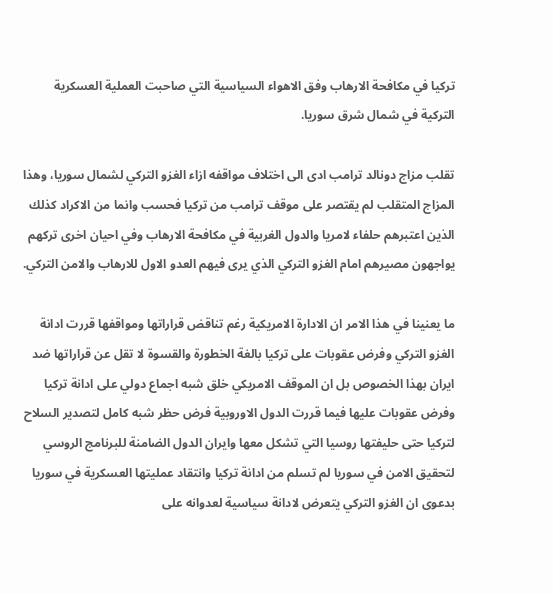تركيا في مكافحة الارهاب وفق الاهواء السياسية التي صاحبت العملية العسكرية التركية في شمال شرق سوريا.

تقلب مزاج دونالد ترامب ادى الى اختلاف مواقفه ازاء الغزو التركي لشمال سوريا، وهذا المزاج المتقلب لم يقتصر على موقف ترامب من تركيا فحسب وانما من الاكراد كذلك الذين اعتبرهم حلفاء لامريا والدول الغربية في مكافحة الارهاب وفي احيان اخرى تركهم يواجهون مصيرهم امام الغزو التركي الذي يرى فيهم العدو الاول للارهاب والامن التركي.

ما يعنينا في هذا الامر ان الادارة الامريكية رغم تناقض قراراتها ومواقفها قررت ادانة الغزو التركي وفرض عقوبات على تركيا بالغة الخطورة والقسوة لا تقل عن قراراتها ضد ايران بهذا الخصوص بل ان الموقف الامريكي خلق شبه اجماع دولي على ادانة تركيا وفرض عقوبات عليها فيما قررت الدول الاوروبية فرض حظر شبه كامل لتصدير السلاح لتركيا حتى حليفتها روسيا التي تشكل معها وايران الدول الضامنة للبرنامج الروسي لتحقيق الامن في سوريا لم تسلم من ادانة تركيا وانتقاد عمليتها العسكرية في سوريا بدعوى ان الغزو التركي يتعرض لادانة سياسية لعدوانه على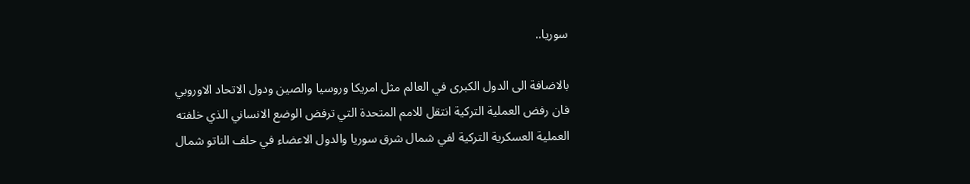سوريا..

بالاضافة الى الدول الكبرى في العالم مثل امريكا وروسيا والصين ودول الاتحاد الاوروبي فان رفض العملية التركية انتقل للامم المتحدة التي ترفض الوضع الانساني الذي خلفته العملية العسكرية التركية لفي شمال شرق سوريا والدول الاعضاء في حلف الناتو شمال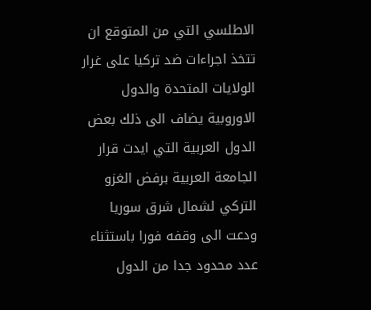الاطلسي التي من المتوقع ان تتخذ اجراءات ضد تركيا على غرار الولايات المتحدة والدول الاوروبية يضاف الى ذلك بعض الدول العربية التي ايدت قرار الجامعة العربية برفض الغزو التركي لشمال شرق سوريا ودعت الى وقفه فورا باستثناء عدد محدود جدا من الدول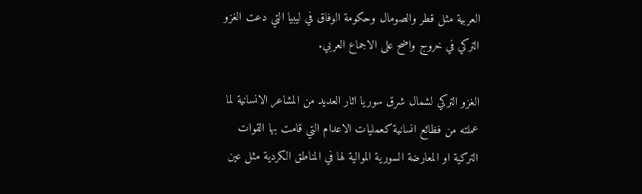العربية مثل قطر والصومال وحكومة الوفاق في ليبيا التي دعت الغزو التركي في خروج واضح على الاجماع العربي.

الغزو التركي لشمال شرق سوريا اثار العديد من المشاعر الانسانية لما عملته من فظائع انسانية كعمليات الاعدام التي قامت بها القوات التركية او المعارضة السورية الموالية لها في المناطق الكردية مثل عين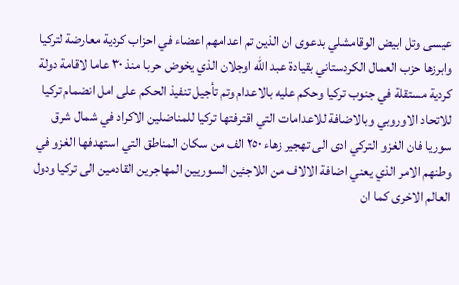عيسى وتل ابيض الوقامشلي بدعوى ان الذين تم اعدامهم اعضاء في احزاب كردية معارضة لتركيا وابرزها حزب العمال الكردستاني بقيادة عبد الله اوجلان الذي يخوض حربا منذ ٣٠ عاما لاقامة دولة كردية مستقلة في جنوب تركيا وحكم عليه بالاعدام وتم تأجيل تنفيذ الحكم على امل انضمام تركيا للاتحاد الاوروبي وبالاضافة للاعدامات التي اقترفتها تركيا للمناضلين الاكراد في شمال شرق سوريا فان الغزو التركي ادى الى تهجير زهاء ٢٥٠ الف من سكان المناطق التي استهدفها الغزو في وطنهم الامر الذي يعني اضافة الالاف من اللاجئين السوريين المهاجرين القادمين الى تركيا ودول العالم الاخرى كما ان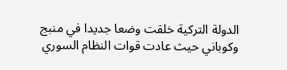الدولة التركية خلقت وضعا جديدا في منبج وكوباني حيث عادت قوات النظام السوري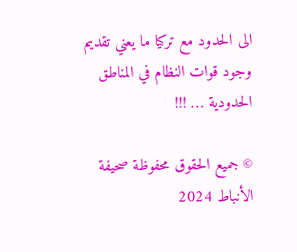الى الحدود مع تركيا ما يعني تقديم وجود قوات النظام في المناطق الحدودية … !!!

© جميع الحقوق محفوظة صحيفة الأنباط 2024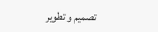تصميم و تطوير